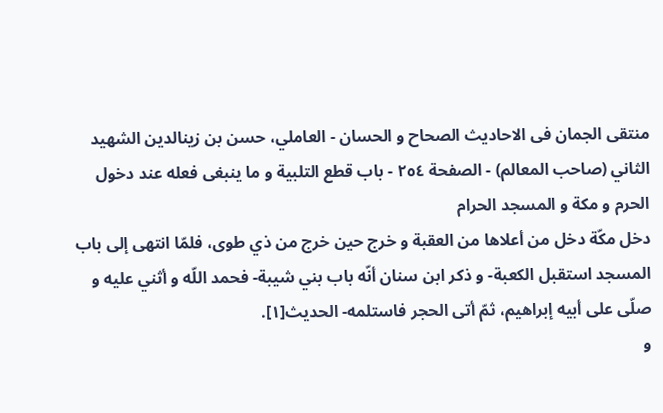منتقى الجمان فى الاحاديث الصحاح و الحسان - العاملي، حسن بن زينالدين الشهيد الثاني (صاحب المعالم) - الصفحة ٢٥٤ - باب قطع التلبية و ما ينبغى فعله عند دخول الحرم و مكة و المسجد الحرام
دخل مكّة دخل من أعلاها من العقبة و خرج حين خرج من ذي طوى، فلمّا انتهى إلى باب المسجد استقبل الكعبة- و ذكر ابن سنان أنّه باب بني شيبة- فحمد اللّه و أثني عليه و صلّى على أبيه إبراهيم، ثمّ أتى الحجر فاستلمه- الحديث[١].
و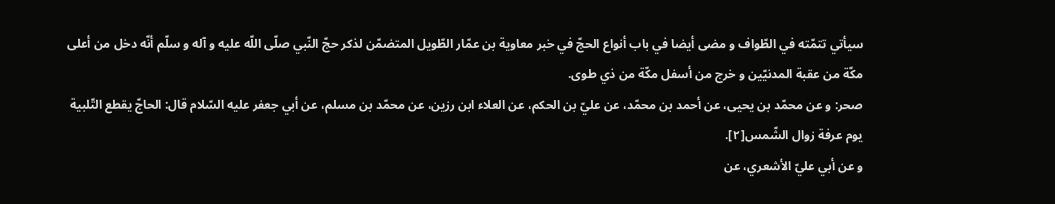سيأتي تتمّته في الطّواف و مضى أيضا في باب أنواع الحجّ في خبر معاوية بن عمّار الطّويل المتضمّن لذكر حجّ النّبي صلّى اللّه عليه و آله و سلّم أنّه دخل من أعلى مكّة من عقبة المدنيّين و خرج من أسفل مكّة من ذي طوى.
صحر: و عن محمّد بن يحيى، عن أحمد بن محمّد، عن عليّ بن الحكم، عن العلاء ابن رزين، عن محمّد بن مسلم، عن أبي جعفر عليه السّلام قال: الحاجّ يقطع التّلبية يوم عرفة زوال الشّمس[٢].
و عن أبي عليّ الأشعري، عن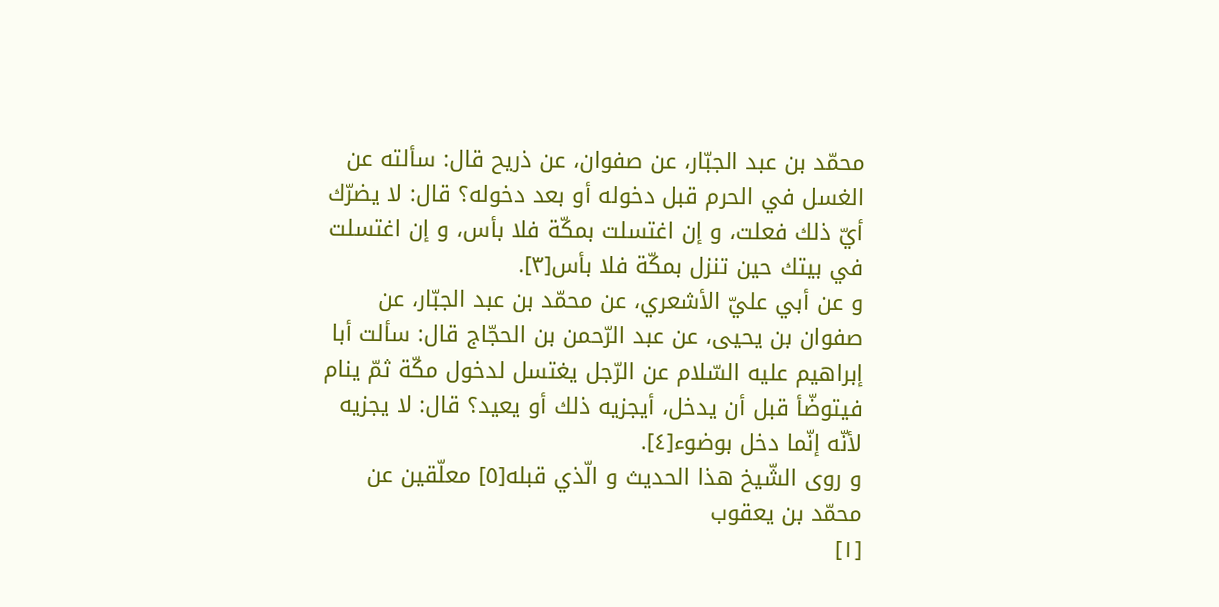محمّد بن عبد الجبّار، عن صفوان، عن ذريح قال: سألته عن الغسل في الحرم قبل دخوله أو بعد دخوله؟ قال: لا يضرّك أيّ ذلك فعلت، و إن اغتسلت بمكّة فلا بأس، و إن اغتسلت في بيتك حين تنزل بمكّة فلا بأس[٣].
و عن أبي عليّ الأشعري، عن محمّد بن عبد الجبّار، عن صفوان بن يحيى، عن عبد الرّحمن بن الحجّاج قال: سألت أبا إبراهيم عليه السّلام عن الرّجل يغتسل لدخول مكّة ثمّ ينام فيتوضّأ قبل أن يدخل، أيجزيه ذلك أو يعيد؟ قال: لا يجزيه لأنّه إنّما دخل بوضوء[٤].
و روى الشّيخ هذا الحديث و الّذي قبله[٥] معلّقين عن محمّد بن يعقوب
[١]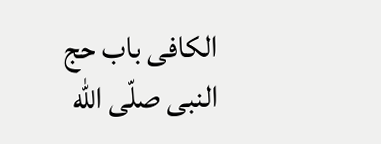الكافى باب حج النبى صلّى اللّه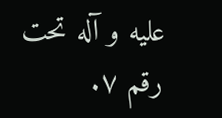عليه و آله تحت رقم ٧.